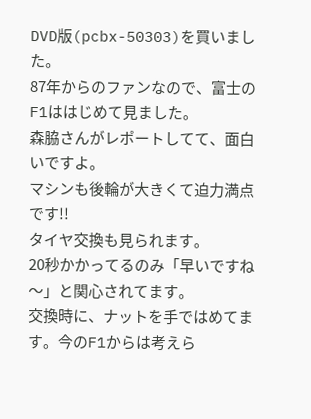DVD版(pcbx-50303)を買いました。
87年からのファンなので、富士のF1ははじめて見ました。
森脇さんがレポートしてて、面白いですよ。
マシンも後輪が大きくて迫力満点です!!
タイヤ交換も見られます。
20秒かかってるのみ「早いですね〜」と関心されてます。
交換時に、ナットを手ではめてます。今のF1からは考えら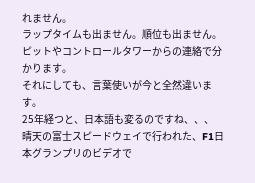れません。
ラップタイムも出ません。順位も出ません。
ピットやコントロールタワーからの連絡で分かります。
それにしても、言葉使いが今と全然違います。
25年経つと、日本語も変るのですね、、、
晴天の富士スピードウェイで行われた、F1日本グランプリのビデオで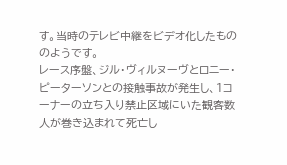す。当時のテレビ中継をビデオ化したもののようです。
レース序盤、ジル・ヴィルヌーヴとロニー・ピーターソンとの接触事故が発生し、1コーナーの立ち入り禁止区域にいた観客数人が巻き込まれて死亡し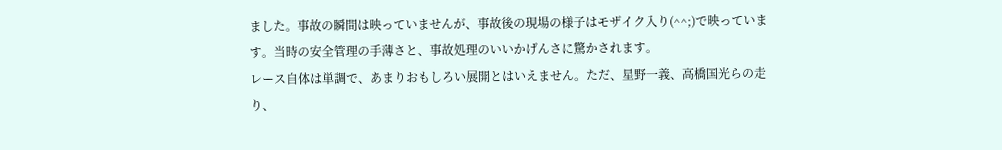ました。事故の瞬間は映っていませんが、事故後の現場の様子はモザイク入り(^^;)で映っています。当時の安全管理の手薄さと、事故処理のいいかげんさに驚かされます。
レース自体は単調で、あまりおもしろい展開とはいえません。ただ、星野一義、高橋国光らの走り、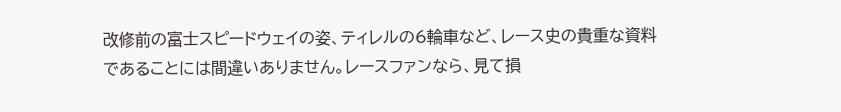改修前の富士スピードウェイの姿、ティレルの6輪車など、レース史の貴重な資料であることには間違いありません。レースファンなら、見て損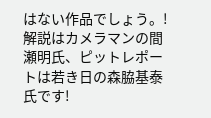はない作品でしょう。! 解説はカメラマンの間瀬明氏、ピットレポートは若き日の森脇基泰氏です!